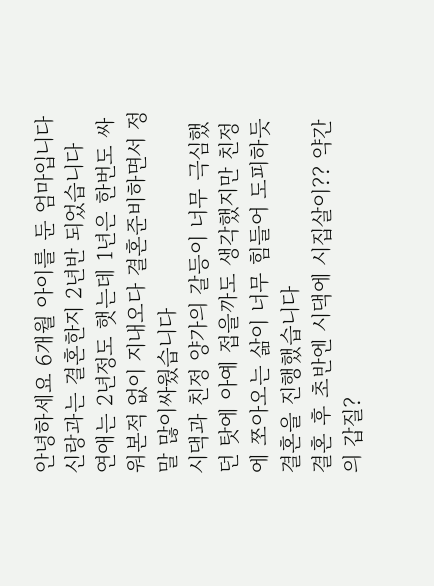안녕하세요 6개월 아이를 둔 엄마입니다
신랑과는 결혼한지 2년반 되었습니다
연애는 2년정도 햇는데 1년은 한번도 싸워본적 없이 지내오다 결혼준비하면서 정말 많이싸웠습니다
시댁과 친정 양가의 갈등이 너무 극심했던 탓에 아예 접을까도 생각했지만 친정에 쪼아오는 삶이 너무 힘들어 도피하듯 결혼을 진행했습니다
결혼 후 초반엔 시댁에 시집살이?? 약간의 갑질?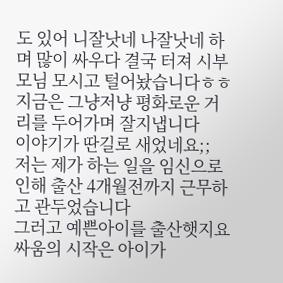도 있어 니잘낫네 나잘낫네 하며 많이 싸우다 결국 터져 시부모님 모시고 털어놨습니다ㅎㅎ
지금은 그냥저냥 평화로운 거리를 두어가며 잘지냅니다
이야기가 딴길로 새었네요;;
저는 제가 하는 일을 임신으로 인해 출산 4개월전까지 근무하고 관두었습니다
그러고 예쁜아이를 출산햇지요
싸움의 시작은 아이가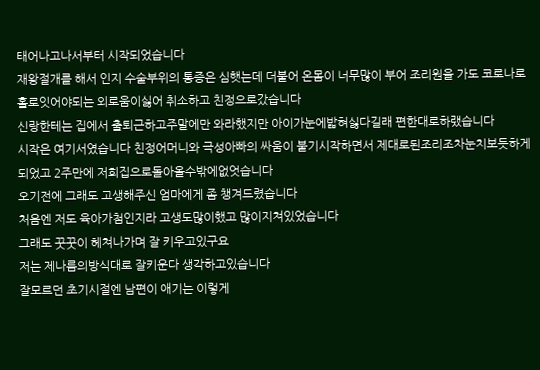태어나고나서부터 시작되었습니다
재왕절개를 해서 인지 수술부위의 통증은 심햇는데 더불어 온몸이 너무많이 부어 조리원을 가도 코로나로 홀로잇어야되는 외로움이싫어 취소하고 친정으로갔습니다
신랑한테는 집에서 출퇴근하고주말에만 와라했지만 아이가눈에밟혀싫다길래 편한대로하랬습니다
시작은 여기서였습니다 친정어머니와 극성아빠의 싸움이 붙기시작하면서 제대로된조리조차눈치보듯하게되었고 2주만에 저희집으로돌아올수밖에없엇습니다
오기전에 그래도 고생해주신 엄마에게 좀 챙겨드렸습니다
처음엔 저도 육아가첨인지라 고생도많이했고 많이지쳐있었습니다
그래도 꿋꿋이 헤쳐나가며 잘 키우고있구요
저는 제나름의방식대로 잘키운다 생각하고있습니다
잘모르던 초기시절엔 남편이 애기는 이렇게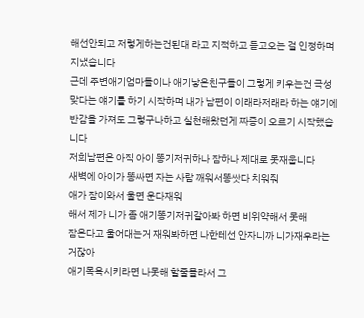해선안되고 저렇게하는건된대 라고 지적하고 듣고오는 걸 인정하며 지냈습니다
근데 주변애기엄마들이나 애기낳은친구들이 그렇게 키우는건 극성맞다는 얘기를 하기 시작하며 내가 남편이 이래라저래라 하는 얘기에 반감을 가져도 그렇구나하고 실천해왔던게 짜증이 오르기 시작했습니다
저희남편은 아직 아이 똥기저귀하나 잠하나 제대로 못재웁니다
새벽에 아이가 똥싸면 자는 사람 깨워서똥쌋다 치워줘
애가 잠이와서 울면 운다재워
해서 제가 니가 좀 애기똥기저귀갈아봐 하면 비위약해서 못해
잠온다고 울어대는거 재워봐하면 나한테선 안자니까 니가재우라는거잖아
애기목욕시키라면 나못해 할줄몰라서 그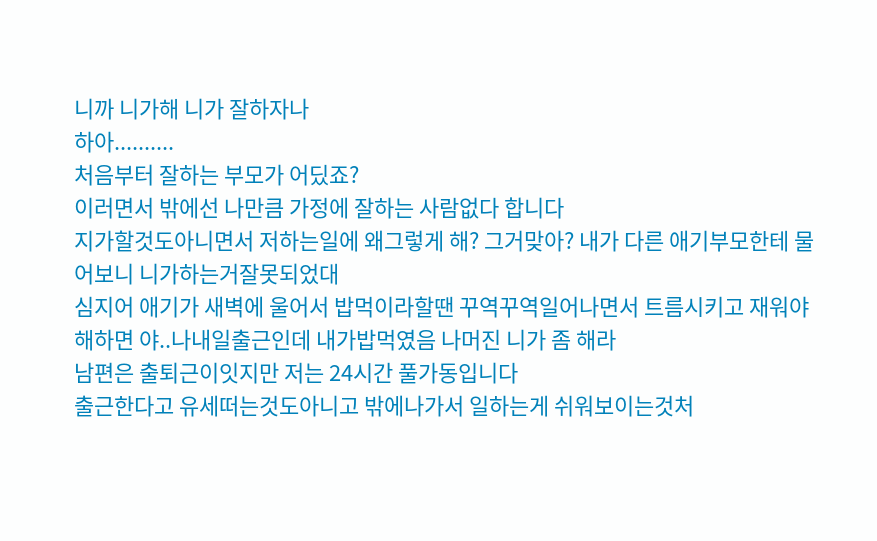니까 니가해 니가 잘하자나
하아..........
처음부터 잘하는 부모가 어딨죠?
이러면서 밖에선 나만큼 가정에 잘하는 사람없다 합니다
지가할것도아니면서 저하는일에 왜그렇게 해? 그거맞아? 내가 다른 애기부모한테 물어보니 니가하는거잘못되었대
심지어 애기가 새벽에 울어서 밥먹이라할땐 꾸역꾸역일어나면서 트름시키고 재워야해하면 야..나내일출근인데 내가밥먹였음 나머진 니가 좀 해라
남편은 출퇴근이잇지만 저는 24시간 풀가동입니다
출근한다고 유세떠는것도아니고 밖에나가서 일하는게 쉬워보이는것처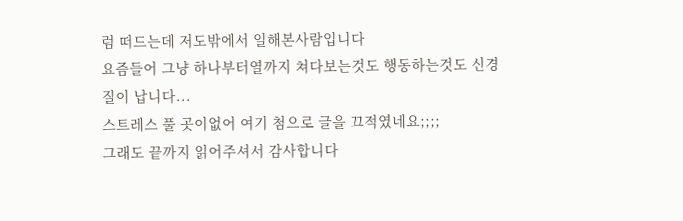럼 떠드는데 저도밖에서 일해본사람입니다
요즘들어 그냥 하나부터열까지 쳐다보는것도 행동하는것도 신경질이 납니다...
스트레스 풀 곳이없어 여기 첨으로 글을 끄적였네요;;;;
그래도 끝까지 읽어주셔서 감사합니다